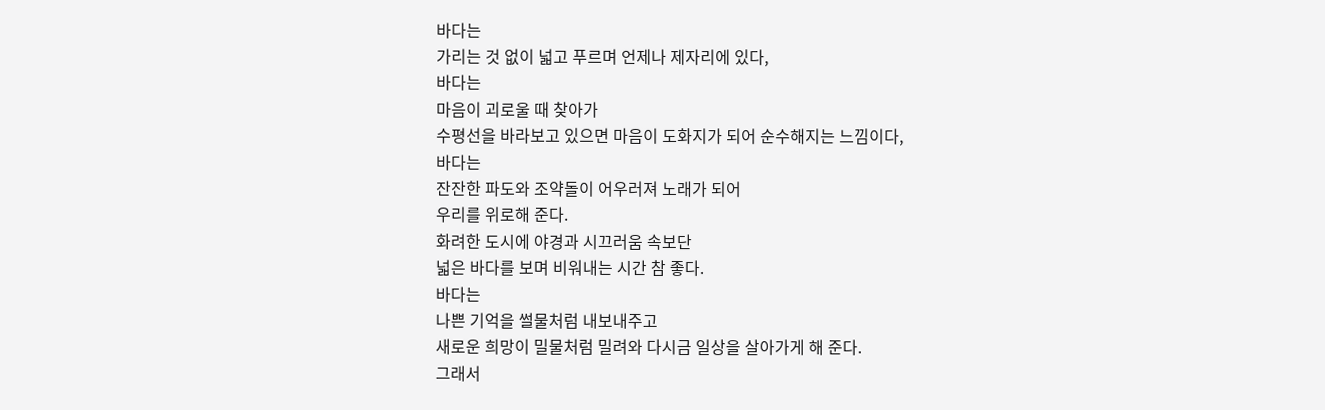바다는
가리는 것 없이 넓고 푸르며 언제나 제자리에 있다,
바다는
마음이 괴로울 때 찾아가
수평선을 바라보고 있으면 마음이 도화지가 되어 순수해지는 느낌이다,
바다는
잔잔한 파도와 조약돌이 어우러져 노래가 되어
우리를 위로해 준다.
화려한 도시에 야경과 시끄러움 속보단
넓은 바다를 보며 비워내는 시간 참 좋다.
바다는
나쁜 기억을 썰물처럼 내보내주고
새로운 희망이 밀물처럼 밀려와 다시금 일상을 살아가게 해 준다.
그래서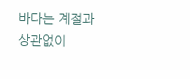바다는 계절과 상관없이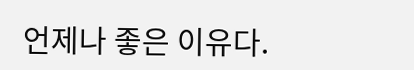언제나 좋은 이유다.